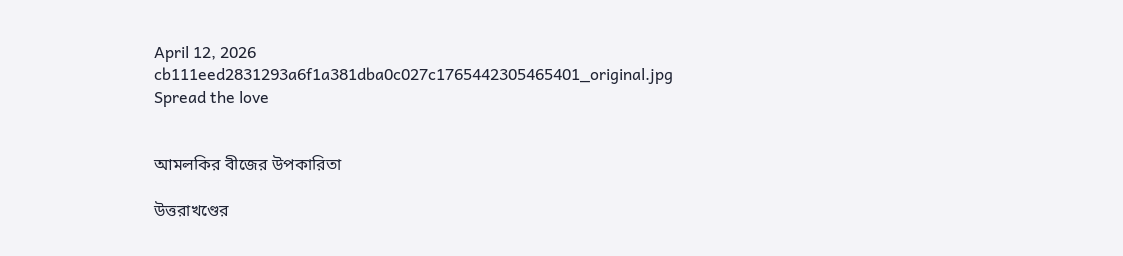April 12, 2026
cb111eed2831293a6f1a381dba0c027c1765442305465401_original.jpg
Spread the love


আমলকির বীজের উপকারিতা

উত্তরাখণ্ডের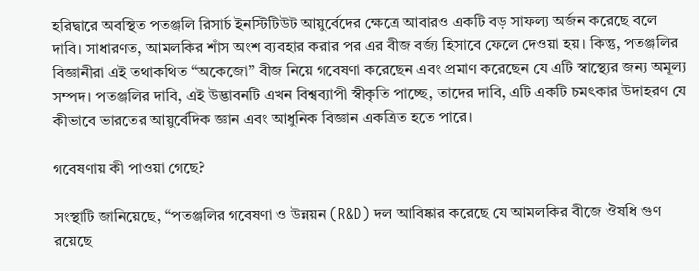হরিদ্বারে অবস্থিত পতঞ্জলি রিসার্চ ইনস্টিটিউট আয়ুর্বেদের ক্ষেত্রে আবারও একটি বড় সাফল্য অর্জন করেছে বলে দাবি। সাধারণত, আমলকির শাঁস অংশ ব্যবহার করার পর এর বীজ বর্জ্য হিসাবে ফেলে দেওয়া হয়। কিন্তু, পতঞ্জলির বিজ্ঞানীরা এই তথাকথিত “অকেজো” বীজ নিয়ে গবেষণা করেছেন এবং প্রমাণ করেছেন যে এটি স্বাস্থ্যের জন্য অমূল্য সম্পদ। পতঞ্জলির দাবি, এই উদ্ভাবনটি এখন বিশ্বব্যাপী স্বীকৃতি পাচ্ছে, তাদের দাবি, এটি একটি চমৎকার উদাহরণ যে কীভাবে ভারতের আয়ুর্বেদিক জ্ঞান এবং আধুনিক বিজ্ঞান একত্রিত হতে পারে।

গবেষণায় কী পাওয়া গেছে?

সংস্থাটি জানিয়েছে, “পতঞ্জলির গবেষণা ও উন্নয়ন (R&D) দল আবিষ্কার করেছে যে আমলকির বীজে ঔষধি গুণ রয়েছে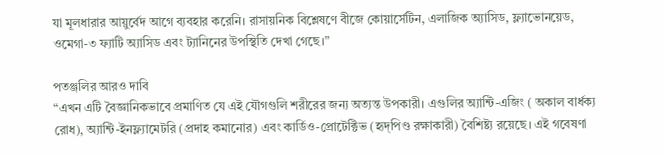যা মূলধারার আয়ুর্বেদ আগে ব্যবহার করেনি। রাসায়নিক বিশ্লেষণে বীজে কোয়ার্সেটিন, এলাজিক অ্যাসিড, ফ্ল্যাভোনয়েড, ওমেগা-৩ ফ্যাটি অ্যাসিড এবং ট্যানিনের উপস্থিতি দেখা গেছে।”

পতঞ্জলির আরও দাবি
“এখন এটি বৈজ্ঞানিকভাবে প্রমাণিত যে এই যৌগগুলি শরীরের জন্য অত্যন্ত উপকারী। এগুলির অ্যান্টি-এজিং ( অকাল বার্ধক্য রোধ), অ্যান্টি-ইনফ্ল্যামেটরি (প্রদাহ কমানোর) এবং কার্ডিও-প্রোটেক্টিভ (হৃদ্পিণ্ড রক্ষাকারী) বৈশিষ্ট্য রয়েছে। এই গবেষণা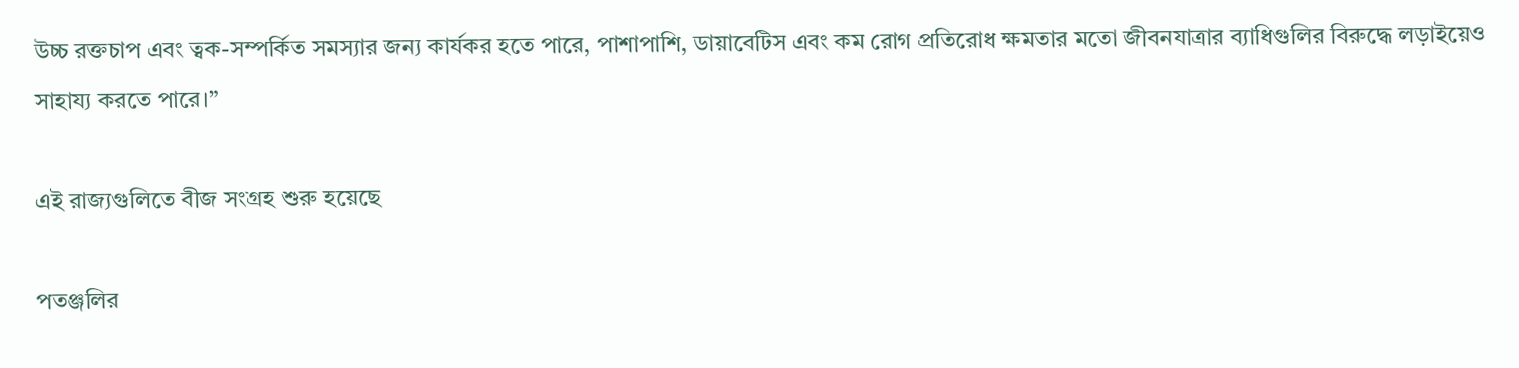উচ্চ রক্তচাপ এবং ত্বক-সম্পর্কিত সমস্যার জন্য কার্যকর হতে পারে, পাশাপাশি, ডায়াবেটিস এবং কম রোগ প্রতিরোধ ক্ষমতার মতো জীবনযাত্রার ব্যাধিগুলির বিরুদ্ধে লড়াইয়েও সাহায্য করতে পারে।”

এই রাজ্যগুলিতে বীজ সংগ্রহ শুরু হয়েছে

পতঞ্জলির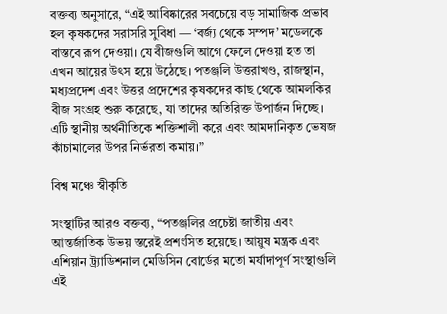বক্তব্য অনুসারে, “এই আবিষ্কারের সবচেয়ে বড় সামাজিক প্রভাব হল কৃষকদের সরাসরি সুবিধা — ‘বর্জ্য থেকে সম্পদ’ মডেলকে বাস্তবে রূপ দেওয়া। যে বীজগুলি আগে ফেলে দেওয়া হত তা এখন আয়ের উৎস হয়ে উঠেছে। পতঞ্জলি উত্তরাখণ্ড, রাজস্থান, মধ্যপ্রদেশ এবং উত্তর প্রদেশের কৃষকদের কাছ থেকে আমলকির বীজ সংগ্রহ শুরু করেছে, যা তাদের অতিরিক্ত উপার্জন দিচ্ছে। এটি স্থানীয় অর্থনীতিকে শক্তিশালী করে এবং আমদানিকৃত ভেষজ কাঁচামালের উপর নির্ভরতা কমায়।”

বিশ্ব মঞ্চে স্বীকৃতি

সংস্থাটির আরও বক্তব্য, “পতঞ্জলির প্রচেষ্টা জাতীয় এবং আন্তর্জাতিক উভয় স্তরেই প্রশংসিত হয়েছে। আয়ুষ মন্ত্রক এবং এশিয়ান ট্র্যাডিশনাল মেডিসিন বোর্ডের মতো মর্যাদাপূর্ণ সংস্থাগুলি এই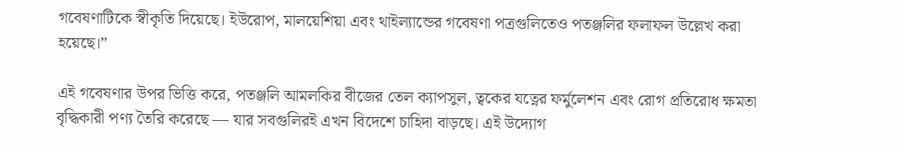গবেষণাটিকে স্বীকৃতি দিয়েছে। ইউরোপ, মালয়েশিয়া এবং থাইল্যান্ডের গবেষণা পত্রগুলিতেও পতঞ্জলির ফলাফল উল্লেখ করা হয়েছে।”

এই গবেষণার উপর ভিত্তি করে, পতঞ্জলি আমলকির বীজের তেল ক্যাপসুল, ত্বকের যত্নের ফর্মুলেশন এবং রোগ প্রতিরোধ ক্ষমতা বৃদ্ধিকারী পণ্য তৈরি করেছে — যার সবগুলিরই এখন বিদেশে চাহিদা বাড়ছে। এই উদ্যোগ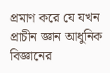প্রমাণ করে যে যখন প্রাচীন জ্ঞান আধুনিক বিজ্ঞানের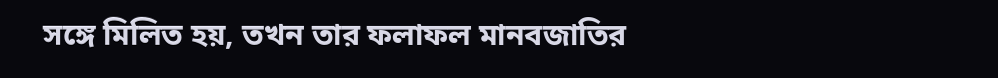সঙ্গে মিলিত হয়, তখন তার ফলাফল মানবজাতির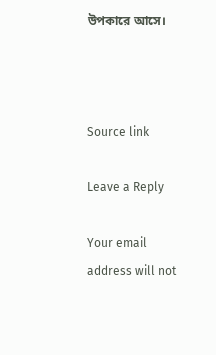উপকারে আসে।



Source link

Leave a Reply

Your email address will not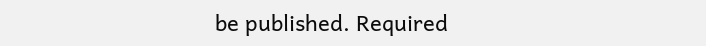be published. Required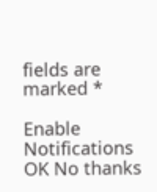fields are marked *

Enable Notifications OK No thanks